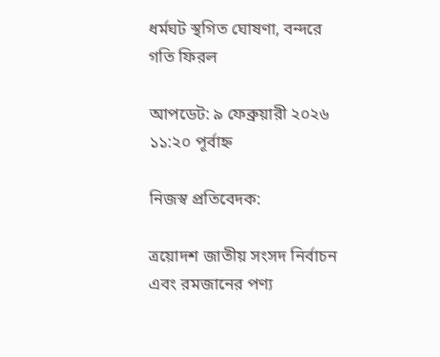ধর্মঘট স্থগিত ঘোষণা, বন্দরে গতি ফিরল

আপডেট: ৯ ফেব্রুয়ারী ২০২৬ ১১:২০ পূর্বাহ্ন

নিজস্ব প্রতিবেদক:

ত্রয়োদশ জাতীয় সংসদ নির্বাচন এবং রমজানের পণ্য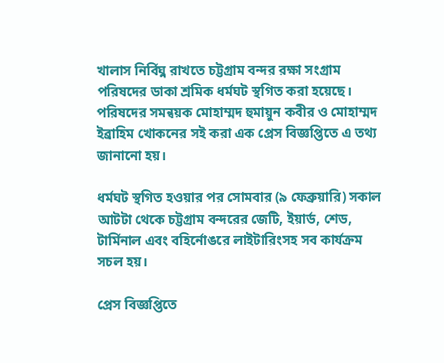খালাস নির্বিঘ্ন রাখতে চট্টগ্রাম বন্দর রক্ষা সংগ্রাম পরিষদের ডাকা শ্রমিক ধর্মঘট স্থগিত করা হয়েছে। পরিষদের সমন্বয়ক মোহাম্মদ হুমায়ুন কবীর ও মোহাম্মদ ইব্রাহিম খোকনের সই করা এক প্রেস বিজ্ঞপ্তিতে এ তথ্য জানানো হয়।

ধর্মঘট স্থগিত হওয়ার পর সোমবার (৯ ফেব্রুয়ারি) সকাল আটটা থেকে চট্টগ্রাম বন্দরের জেটি, ইয়ার্ড, শেড, টার্মিনাল এবং বহির্নোঙরে লাইটারিংসহ সব কার্যক্রম সচল হয়।

প্রেস বিজ্ঞপ্তিতে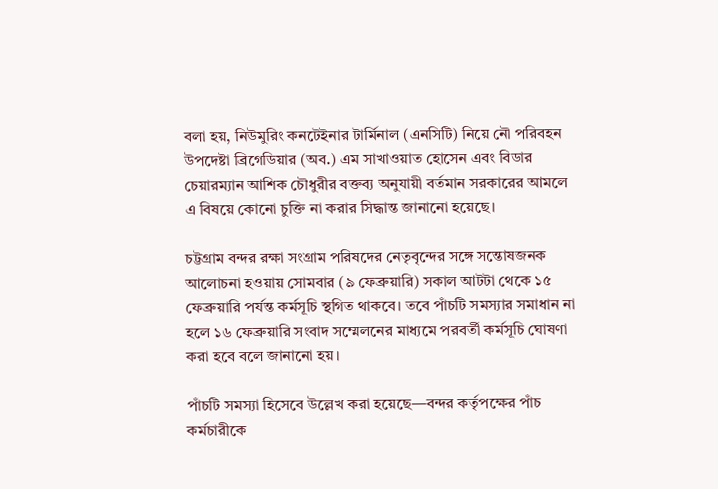বলা হয়, নিউমুরিং কনটেইনার টার্মিনাল (এনসিটি) নিয়ে নৌ পরিবহন উপদেষ্টা ব্রিগেডিয়ার (অব.) এম সাখাওয়াত হোসেন এবং বিডার চেয়ারম্যান আশিক চৌধুরীর বক্তব্য অনুযায়ী বর্তমান সরকারের আমলে এ বিষয়ে কোনো চুক্তি না করার সিদ্ধান্ত জানানো হয়েছে।

চট্টগ্রাম বন্দর রক্ষা সংগ্রাম পরিষদের নেতৃবৃন্দের সঙ্গে সন্তোষজনক আলোচনা হওয়ায় সোমবার (৯ ফেব্রুয়ারি) সকাল আটটা থেকে ১৫ ফেব্রুয়ারি পর্যন্ত কর্মসূচি স্থগিত থাকবে। তবে পাঁচটি সমস্যার সমাধান না হলে ১৬ ফেব্রুয়ারি সংবাদ সম্মেলনের মাধ্যমে পরবর্তী কর্মসূচি ঘোষণা করা হবে বলে জানানো হয়।

পাঁচটি সমস্যা হিসেবে উল্লেখ করা হয়েছে—বন্দর কর্তৃপক্ষের পাঁচ কর্মচারীকে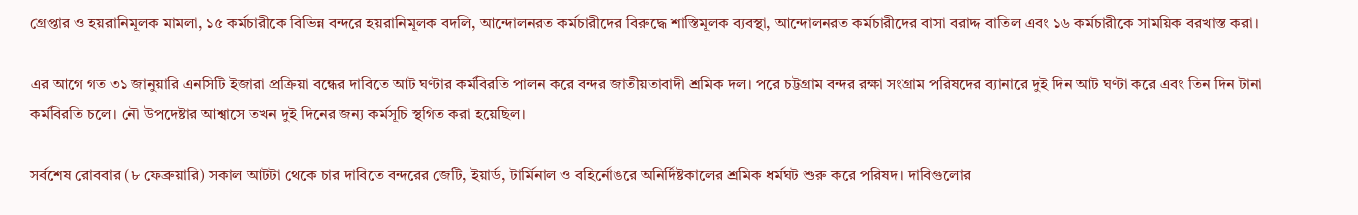গ্রেপ্তার ও হয়রানিমূলক মামলা, ১৫ কর্মচারীকে বিভিন্ন বন্দরে হয়রানিমূলক বদলি, আন্দোলনরত কর্মচারীদের বিরুদ্ধে শাস্তিমূলক ব্যবস্থা, আন্দোলনরত কর্মচারীদের বাসা বরাদ্দ বাতিল এবং ১৬ কর্মচারীকে সাময়িক বরখাস্ত করা।

এর আগে গত ৩১ জানুয়ারি এনসিটি ইজারা প্রক্রিয়া বন্ধের দাবিতে আট ঘণ্টার কর্মবিরতি পালন করে বন্দর জাতীয়তাবাদী শ্রমিক দল। পরে চট্টগ্রাম বন্দর রক্ষা সংগ্রাম পরিষদের ব্যানারে দুই দিন আট ঘণ্টা করে এবং তিন দিন টানা কর্মবিরতি চলে। নৌ উপদেষ্টার আশ্বাসে তখন দুই দিনের জন্য কর্মসূচি স্থগিত করা হয়েছিল।

সর্বশেষ রোববার (৮ ফেব্রুয়ারি) সকাল আটটা থেকে চার দাবিতে বন্দরের জেটি, ইয়ার্ড, টার্মিনাল ও বহির্নোঙরে অনির্দিষ্টকালের শ্রমিক ধর্মঘট শুরু করে পরিষদ। দাবিগুলোর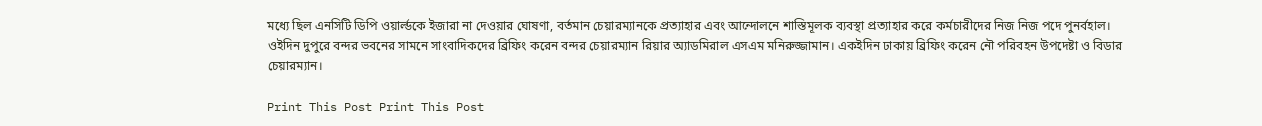মধ্যে ছিল এনসিটি ডিপি ওয়ার্ল্ডকে ইজারা না দেওয়ার ঘোষণা, বর্তমান চেয়ারম্যানকে প্রত্যাহার এবং আন্দোলনে শাস্তিমূলক ব্যবস্থা প্রত্যাহার করে কর্মচারীদের নিজ নিজ পদে পুনর্বহাল। ওইদিন দুপুরে বন্দর ভবনের সামনে সাংবাদিকদের ব্রিফিং করেন বন্দর চেয়ারম্যান রিয়ার অ্যাডমিরাল এসএম মনিরুজ্জামান। একইদিন ঢাকায় ব্রিফিং করেন নৌ পরিবহন উপদেষ্টা ও বিডার চেয়ারম্যান।

Print This Post Print This Post